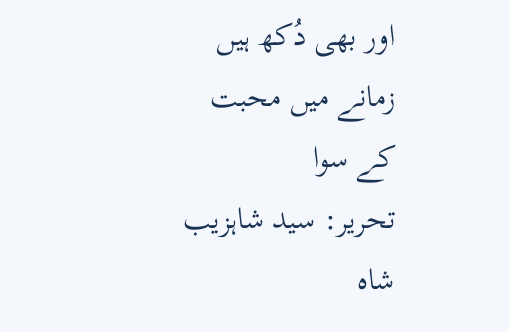اور بھی دُکھ ہیں زمانے میں محبت کے سوا
تحریر: سید شاہزیب شاہ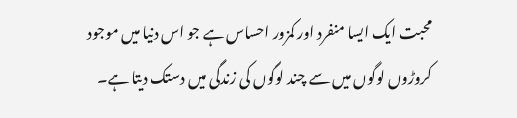محبت ایک ایسا منفرد اور کمزور احساس ہے جو اس دنیا میں موجود کروڑوں لوگوں میں سے چند لوگوں کی زندگی میں دستک دیتا ہے۔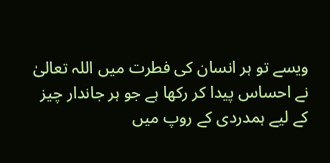ویسے تو ہر انسان کی فطرت میں اللہ تعالیٰ نے احساس پیدا کر رکھا ہے جو ہر جاندار چیز کے لیے ہمدردی کے روپ میں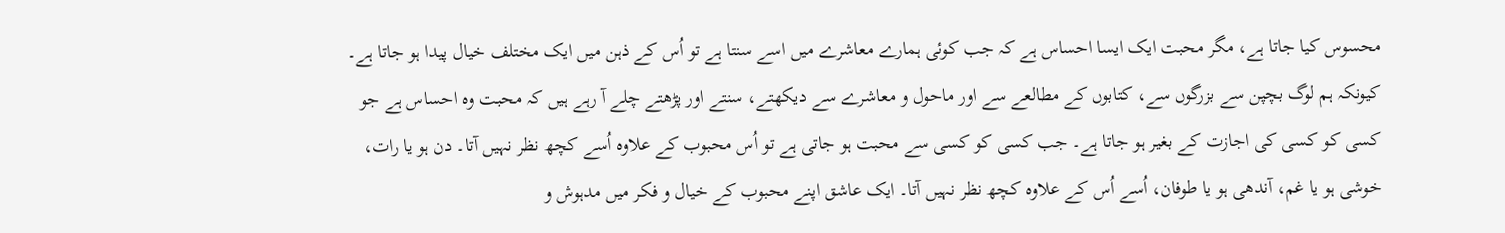محسوس کیا جاتا ہے، مگر محبت ایک ایسا احساس ہے کہ جب کوئی ہمارے معاشرے میں اسے سنتا ہے تو اُس کے ذہن میں ایک مختلف خیال پیدا ہو جاتا ہے۔ کیونکہ ہم لوگ بچپن سے بزرگوں سے، کتابوں کے مطالعے سے اور ماحول و معاشرے سے دیکھتے، سنتے اور پڑھتے چلے آ رہے ہیں کہ محبت وہ احساس ہے جو کسی کو کسی کی اجازت کے بغیر ہو جاتا ہے۔ جب کسی کو کسی سے محبت ہو جاتی ہے تو اُس محبوب کے علاوہ اُسے کچھ نظر نہیں آتا۔ دن ہو یا رات، خوشی ہو یا غم، آندھی ہو یا طوفان، اُسے اُس کے علاوہ کچھ نظر نہیں آتا۔ ایک عاشق اپنے محبوب کے خیال و فکر میں مدہوش و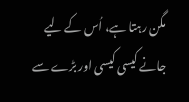مگن رہتا ہے، اُس کے لیے جانے کیسی کیسی اور بڑے سے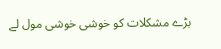بڑے مشکلات کو خوشی خوشی مول لے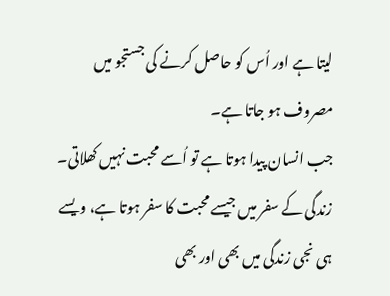لیتا ہے اور اُس کو حاصل کرنے کی جستجو میں مصروف ہو جاتا ہے۔
جب انسان پیدا ہوتا ہے تو اُسے محبت نہیں کھلاتی۔ زندگی کے سفر میں جیسے محبت کا سفر ہوتا ہے، ویسے ہی نجی زندگی میں بھی اور بھی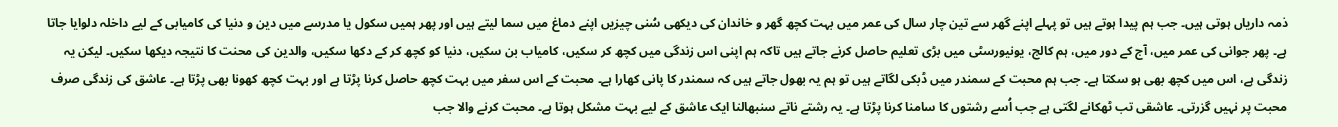ذمہ داریاں ہوتی ہیں۔ جب ہم پیدا ہوتے ہیں تو پہلے اپنے گھر سے تین چار سال کی عمر میں بہت کچھ گھر و خاندان کی دیکھی سُنی چیزیں اپنے دماغ میں سما لیتے ہیں اور پھر ہمیں سکول یا مدرسے میں دین و دنیا کی کامیابی کے لیے داخلہ دلوایا جاتا ہے۔ پھر جوانی کی عمر میں، آج کے دور میں، ہم کالج، یونیورسٹی میں بڑی تعلیم حاصل کرنے جاتے ہیں تاکہ ہم اپنی اس زندگی میں کچھ کر سکیں، کامیاب بن سکیں، دنیا کو کچھ کر کے دکھا سکیں، والدین کی محنت کا نتیجہ دیکھا سکیں۔ لیکن یہ زندگی ہے، اس میں کچھ بھی ہو سکتا ہے۔ جب ہم محبت کے سمندر میں ڈبکی لگاتے ہیں تو ہم یہ بھول جاتے ہیں کہ سمندر کا پانی کھارا ہے۔ محبت کے اس سفر میں بہت کچھ حاصل کرنا پڑتا ہے اور بہت کچھ کھونا بھی پڑتا ہے۔ عاشق کی زندگی صرف محبت پر نہیں گزرتی۔ عاشقی تب ٹھکانے لگتی ہے جب اُسے رشتوں کا سامنا کرنا پڑتا ہے۔ یہ رشتے ناتے سنبھالنا ایک عاشق کے لیے بہت مشکل ہوتا ہے۔ محبت کرنے والا جب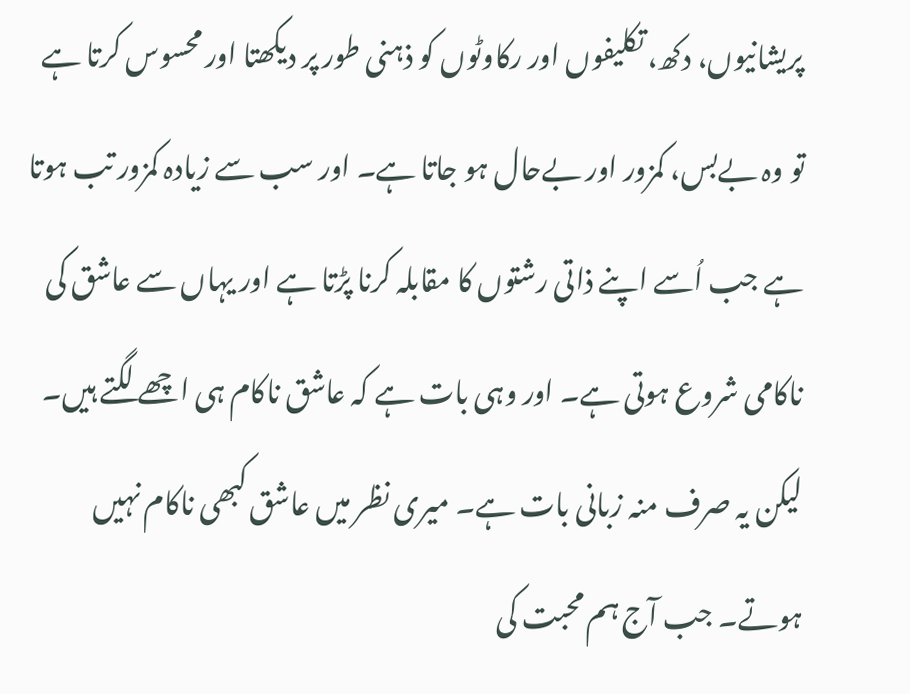پریشانیوں، دکھ، تکلیفوں اور رکاوٹوں کو ذہنی طور پر دیکھتا اور محسوس کرتا ہے تو وہ بےبس، کمزور اور بےحال ہو جاتا ہے۔ اور سب سے زیادہ کمزور تب ہوتا ہے جب اُسے اپنے ذاتی رشتوں کا مقابلہ کرنا پڑتا ہے اور یہاں سے عاشق کی ناکامی شروع ہوتی ہے۔ اور وہی بات ہے کہ عاشق ناکام ہی اچھے لگتے ہیں۔
لیکن یہ صرف منہ زبانی بات ہے۔ میری نظر میں عاشق کبھی ناکام نہیں ہوتے۔ جب آج ہم محبت کی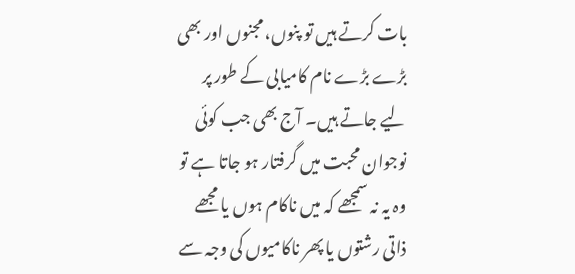بات کرتے ہیں تو پنوں، مجنوں اور بھی بڑے بڑے نام کامیابی کے طور پر لیے جاتے ہیں۔ آج بھی جب کوئی نوجوان محبت میں گرفتار ہو جاتا ہے تو وہ یہ نہ سمجھے کہ میں ناکام ہوں یا مجھے ذاتی رشتوں یا پھر ناکامیوں کی وجہ سے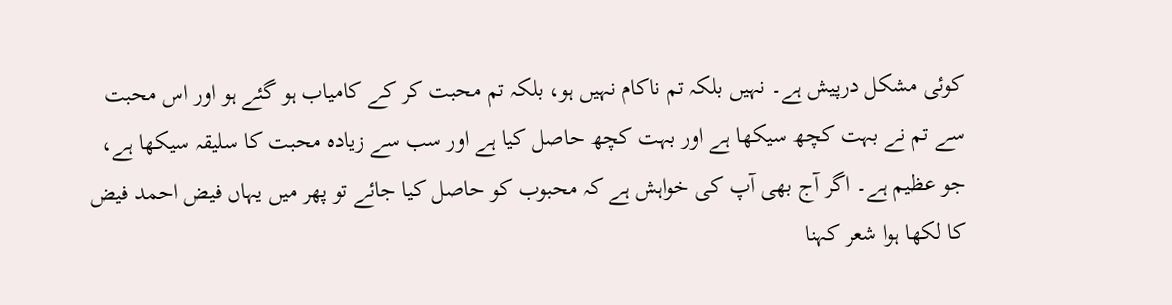کوئی مشکل درپیش ہے۔ نہیں بلکہ تم ناکام نہیں ہو، بلکہ تم محبت کر کے کامیاب ہو گئے ہو اور اس محبت سے تم نے بہت کچھ سیکھا ہے اور بہت کچھ حاصل کیا ہے اور سب سے زیادہ محبت کا سلیقہ سیکھا ہے، جو عظیم ہے۔ اگر آج بھی آپ کی خواہش ہے کہ محبوب کو حاصل کیا جائے تو پھر میں یہاں فیض احمد فیض کا لکھا ہوا شعر کہنا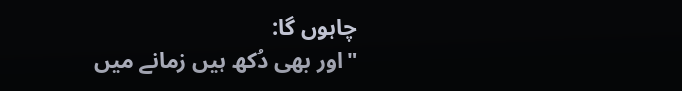چاہوں گا:
"اور بھی دُکھ ہیں زمانے میں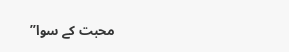محبت کے سوا”